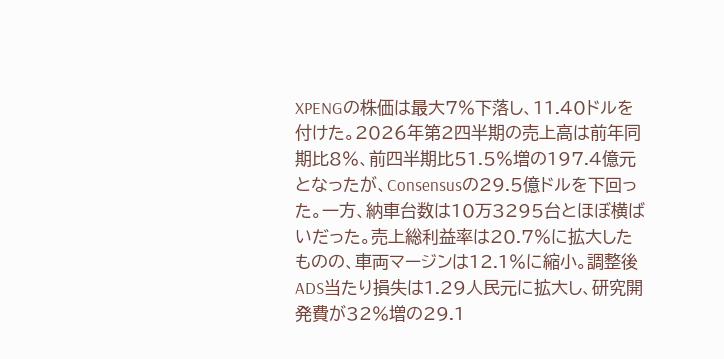XPENGの株価は最大7%下落し、11.40ドルを付けた。2026年第2四半期の売上高は前年同期比8%、前四半期比51.5%増の197.4億元となったが、Consensusの29.5億ドルを下回った。一方、納車台数は10万3295台とほぼ横ばいだった。売上総利益率は20.7%に拡大したものの、車両マージンは12.1%に縮小。調整後ADS当たり損失は1.29人民元に拡大し、研究開発費が32%増の29.1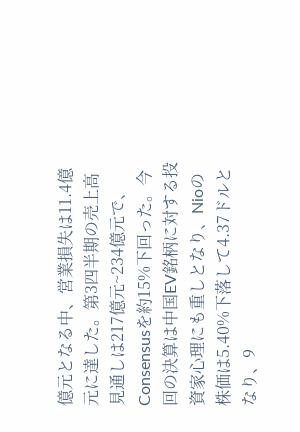億元となる中、営業損失は11.4億元に達した。第3四半期の売上高見通しは217億元~234億元で、Consensusを約15%下回った。今回の決算は中国EV銘柄に対する投資家心理にも重しとなり、Nioの株価は5.40%下落して4.37ドルとなり、9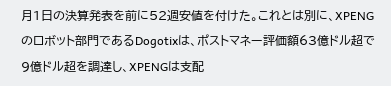月1日の決算発表を前に52週安値を付けた。これとは別に、XPENGのロボット部門であるDogotixは、ポストマネー評価額63億ドル超で9億ドル超を調達し、XPENGは支配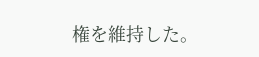権を維持した。